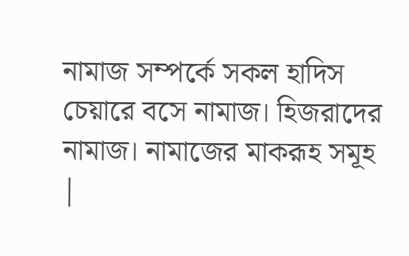নামাজ সম্পর্কে সকল হাদিস চেয়ারে বসে নামাজ। হিজরাদের নামাজ। নামাজের মাকরূহ সমূহ |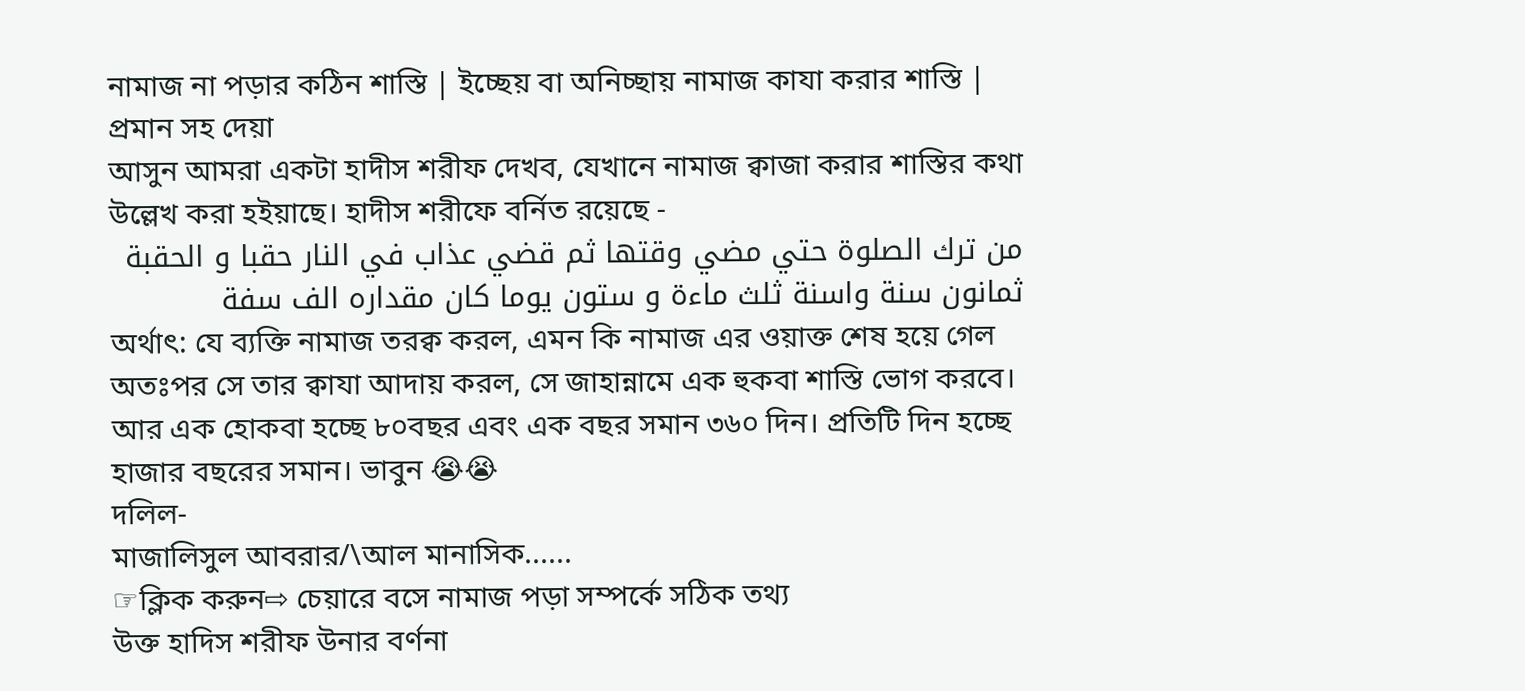নামাজ না পড়ার কঠিন শাস্তি | ইচ্ছেয় বা অনিচ্ছায় নামাজ কাযা করার শাস্তি | প্রমান সহ দেয়া
আসুন আমরা একটা হাদীস শরীফ দেখব, যেখানে নামাজ ক্বাজা করার শাস্তির কথা উল্লেখ করা হইয়াছে। হাদীস শরীফে বর্নিত রয়েছে -
من ترك الصلوة حتي مضي وقتها ثم قضي عذاب في النار حقبا و الحقبة ثمانون سنة واسنة ثلث ماءة و ستون يوما كان مقداره الف سفة
অর্থাৎ: যে ব্যক্তি নামাজ তরক্ব করল, এমন কি নামাজ এর ওয়াক্ত শেষ হয়ে গেল অতঃপর সে তার ক্বাযা আদায় করল, সে জাহান্নামে এক হুকবা শাস্তি ভোগ করবে। আর এক হোকবা হচ্ছে ৮০বছর এবং এক বছর সমান ৩৬০ দিন। প্রতিটি দিন হচ্ছে হাজার বছরের সমান। ভাবুন 😭😭
দলিল-
মাজালিসুল আবরার/\আল মানাসিক......
☞ক্লিক করুন⇨ চেয়ারে বসে নামাজ পড়া সম্পর্কে সঠিক তথ্য
উক্ত হাদিস শরীফ উনার বর্ণনা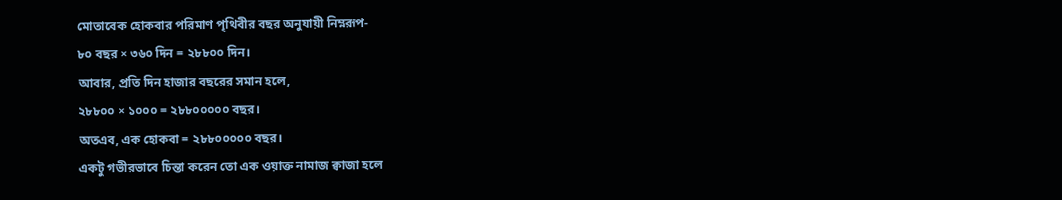মোতাবেক হোকবার পরিমাণ পৃথিবীর বছর অনুযায়ী নিম্নরূপ-
৮০ বছর × ৩৬০ দিন = ২৮৮০০ দিন।
আবার, প্রতি দিন হাজার বছরের সমান হলে,
২৮৮০০ × ১০০০ = ২৮৮০০০০০ বছর।
অতএব, এক হোকবা = ২৮৮০০০০০ বছর।
একটু গভীরভাবে চিন্তা করেন তো এক ওয়াক্ত নামাজ ক্বাজা হলে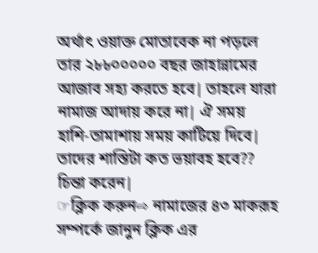অর্থাৎ ওয়াক্ত মোতাবেক না পড়লে তার ২৮৮০০০০০ বছর জাহান্নামের আজাব সহ্য করতে হবে| তাহলে যারা নামাজ আদায় করে না| ঐ সময় হাশি-তামাশায় সময় কাটিয়ে দিবে| তাদের শাস্তিটা কত ভয়াবহ হবে?? চিন্তা করেন|
☞ক্লিক করুন⇨ নামাজের ৪৩ মাকরূহ সম্পর্কে জানুন ক্লিক এর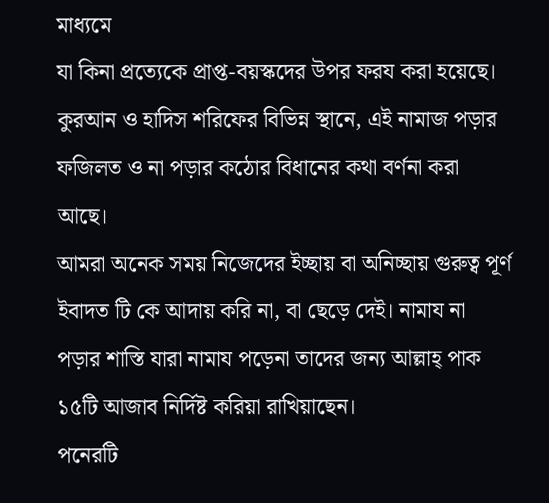মাধ্যমে
যা কিনা প্রত্যেকে প্রাপ্ত-বয়স্কদের উপর ফরয করা হয়েছে। কুরআন ও হাদিস শরিফের বিভিন্ন স্থানে, এই নামাজ পড়ার ফজিলত ও না পড়ার কঠোর বিধানের কথা বর্ণনা করা আছে।
আমরা অনেক সময় নিজেদের ইচ্ছায় বা অনিচ্ছায় গুরুত্ব পূর্ণ ইবাদত টি কে আদায় করি না, বা ছেড়ে দেই। নামায না পড়ার শাস্তি যারা নামায পড়েনা তাদের জন্য আল্লাহ্ পাক ১৫টি আজাব নির্দিষ্ট করিয়া রাখিয়াছেন।
পনেরটি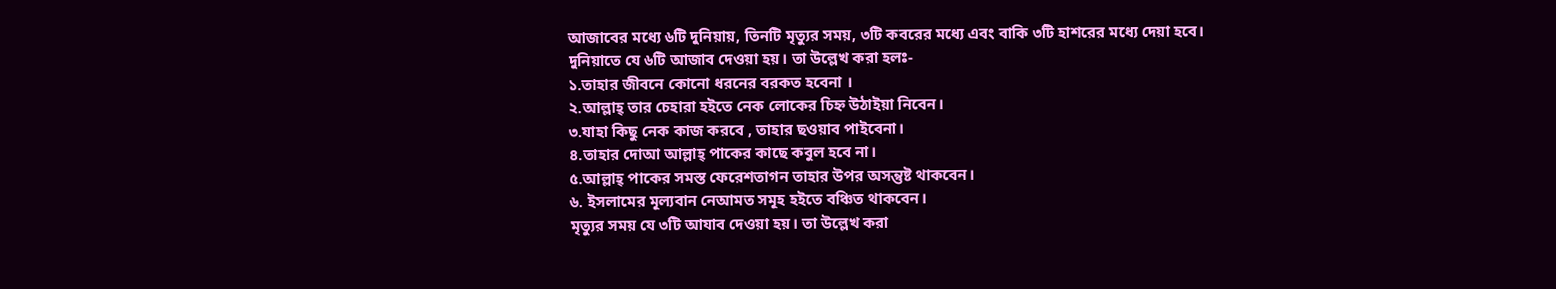আজাবের মধ্যে ৬টি দুনিয়ায়, তিনটি মৃত্যুর সময়, ৩টি কবরের মধ্যে এবং বাকি ৩টি হাশরের মধ্যে দেয়া হবে।
দুনিয়াতে যে ৬টি আজাব দেওয়া হয়। তা উল্লেখ করা হলঃ-
১.তাহার জীবনে কোনো ধরনের বরকত হবেনা ।
২.আল্লাহ্ তার চেহারা হইতে নেক লোকের চিহ্ন উঠাইয়া নিবেন।
৩.যাহা কিছু নেক কাজ করবে , তাহার ছওয়াব পাইবেনা।
৪.তাহার দোআ আল্লাহ্ পাকের কাছে কবুল হবে না।
৫.আল্লাহ্ পাকের সমস্ত ফেরেশতাগন তাহার উপর অসন্তুষ্ট থাকবেন।
৬. ইসলামের মূল্যবান নেআমত সমূহ হইতে বঞ্চিত থাকবেন।
মৃত্যুর সময় যে ৩টি আযাব দেওয়া হয়। তা উল্লেখ করা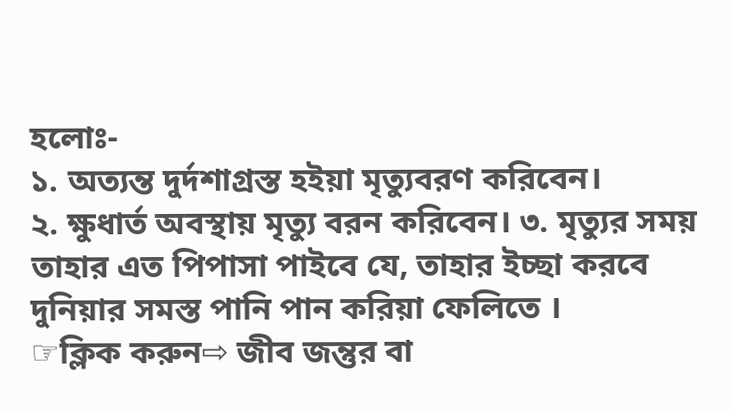হলোঃ-
১. অত্যন্ত দুর্দশাগ্রস্ত হইয়া মৃত্যুবরণ করিবেন।
২. ক্ষুধার্ত অবস্থায় মৃত্যু বরন করিবেন। ৩. মৃত্যুর সময় তাহার এত পিপাসা পাইবে যে, তাহার ইচ্ছা করবে দুনিয়ার সমস্ত পানি পান করিয়া ফেলিতে ।
☞ক্লিক করুন⇨ জীব জন্তুর বা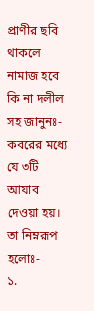প্রাণীর ছবি থাকলে নামাজ হবে কি না দলীল সহ জানুনঃ-
কবরের মধ্যে যে ৩টি আযাব দেওয়া হয়। তা নিম্নরূপ হলোঃ-
১.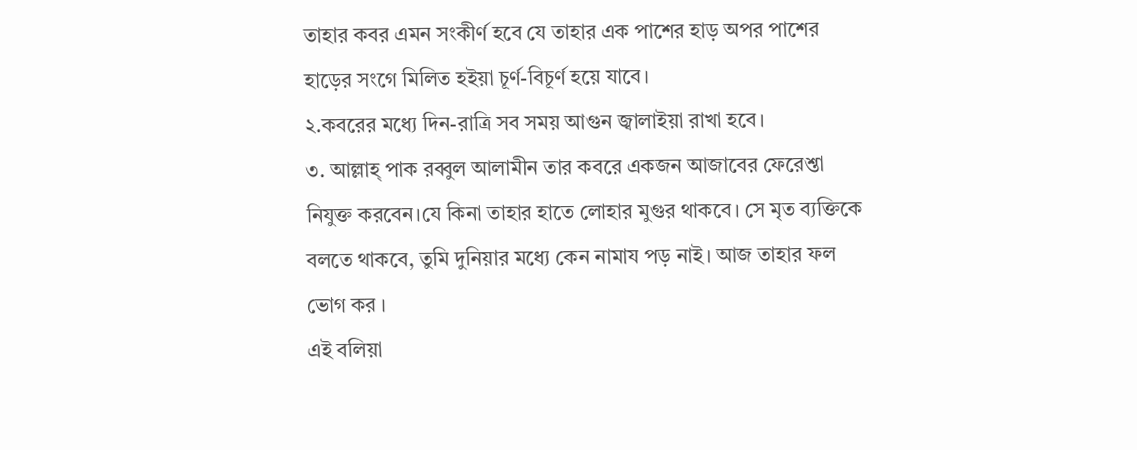তাহার কবর এমন সংকীর্ণ হবে যে তাহার এক পাশের হাড় অপর পাশের হাড়ের সংগে মিলিত হইয়া চূর্ণ-বিচূর্ণ হয়ে যাবে।
২.কবরের মধ্যে দিন-রাত্রি সব সময় আগুন জ্বালাইয়া রাখা হবে।
৩. আল্লাহ্ পাক রব্বুল আলামীন তার কবরে একজন আজাবের ফেরেশ্তা নিযুক্ত করবেন।যে কিনা তাহার হাতে লোহার মুগুর থাকবে। সে মৃত ব্যক্তিকে বলতে থাকবে, তুমি দুনিয়ার মধ্যে কেন নামায পড় নাই। আজ তাহার ফল ভোগ কর ।
এই বলিয়া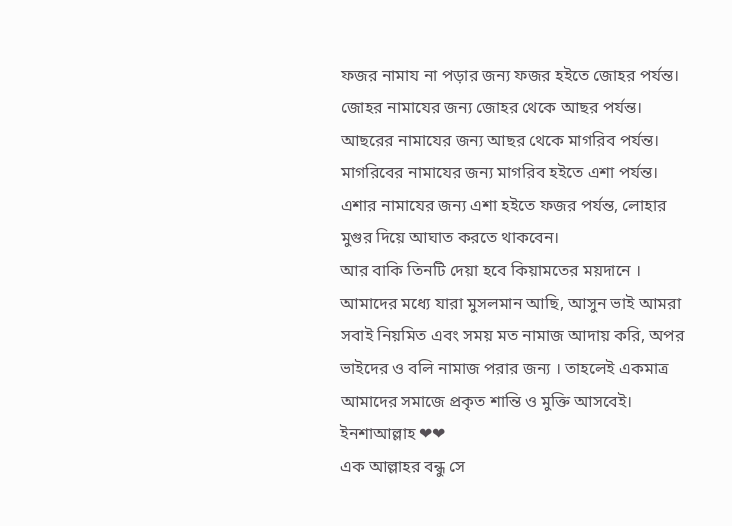ফজর নামায না পড়ার জন্য ফজর হইতে জোহর পর্যন্ত।
জোহর নামাযের জন্য জোহর থেকে আছর পর্যন্ত।
আছরের নামাযের জন্য আছর থেকে মাগরিব পর্যন্ত।
মাগরিবের নামাযের জন্য মাগরিব হইতে এশা পর্যন্ত।
এশার নামাযের জন্য এশা হইতে ফজর পর্যন্ত, লোহার মুগুর দিয়ে আঘাত করতে থাকবেন।
আর বাকি তিনটি দেয়া হবে কিয়ামতের ময়দানে ।
আমাদের মধ্যে যারা মুসলমান আছি, আসুন ভাই আমরা সবাই নিয়মিত এবং সময় মত নামাজ আদায় করি, অপর ভাইদের ও বলি নামাজ পরার জন্য । তাহলেই একমাত্র আমাদের সমাজে প্রকৃত শান্তি ও মুক্তি আসবেই। ইনশাআল্লাহ ❤❤
এক আল্লাহর বন্ধু সে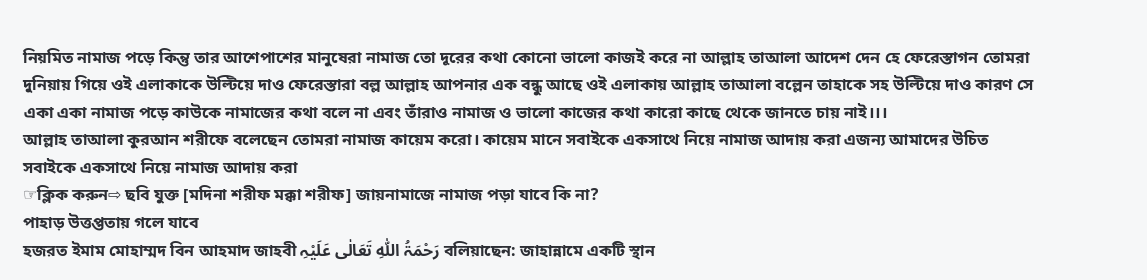নিয়মিত নামাজ পড়ে কিন্তু তার আশেপাশের মানুষেরা নামাজ তো দূরের কথা কোনো ভালো কাজই করে না আল্লাহ তাআলা আদেশ দেন হে ফেরেস্তাগন তোমরা দুনিয়ায় গিয়ে ওই এলাকাকে উল্টিয়ে দাও ফেরেস্তারা বল্ল আল্লাহ আপনার এক বন্ধু আছে ওই এলাকায় আল্লাহ তাআলা বল্লেন তাহাকে সহ উল্টিয়ে দাও কারণ সে একা একা নামাজ পড়ে কাউকে নামাজের কথা বলে না এবং তাঁরাও নামাজ ও ভালো কাজের কথা কারো কাছে থেকে জানতে চায় নাই।।।
আল্লাহ তাআলা কুরআন শরীফে বলেছেন তোমরা নামাজ কায়েম করো। কায়েম মানে সবাইকে একসাথে নিয়ে নামাজ আদায় করা এজন্য আমাদের উচিত সবাইকে একসাথে নিয়ে নামাজ আদায় করা
☞ক্লিক করুন⇨ ছবি যুক্ত [মদিনা শরীফ মক্কা শরীফ] জায়নামাজে নামাজ পড়া যাবে কি না?
পাহাড় উত্তপ্ততায় গলে যাবে
হজরত ইমাম মোহাম্মদ বিন আহমাদ জাহবী رَحْمَۃُ اللّٰہِ تَعَالٰی عَلَیْہِ বলিয়াছেন: জাহান্নামে একটি স্থান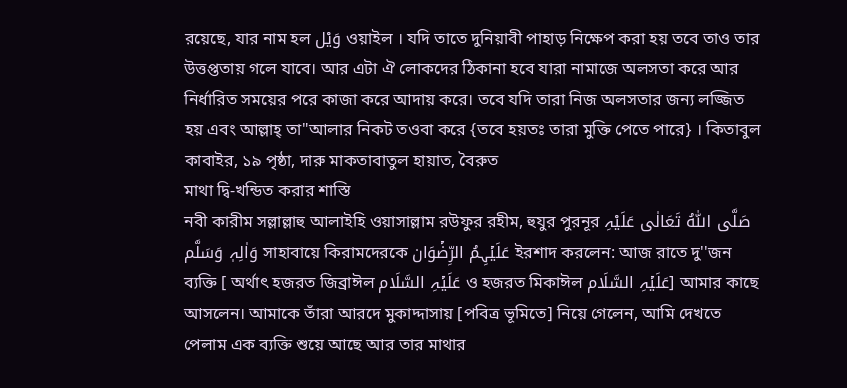রয়েছে, যার নাম হল وَیْل ওয়াইল । যদি তাতে দুনিয়াবী পাহাড় নিক্ষেপ করা হয় তবে তাও তার উত্তপ্ততায় গলে যাবে। আর এটা ঐ লোকদের ঠিকানা হবে যারা নামাজে অলসতা করে আর নির্ধারিত সময়ের পরে কাজা করে আদায় করে। তবে যদি তারা নিজ অলসতার জন্য লজ্জিত হয় এবং আল্লাহ্ তা"আলার নিকট তওবা করে {তবে হয়তঃ তারা মুক্তি পেতে পারে} । কিতাবুল কাবাইর, ১৯ পৃষ্ঠা, দারু মাকতাবাতুল হায়াত, বৈরুত
মাথা দ্বি-খন্ডিত করার শাস্তি
নবী কারীম সল্লাল্লাহু আলাইহি ওয়াসাল্লাম রউফুর রহীম, হুযুর পুরনূর صَلَّی اللّٰہُ تَعَالٰی عَلَیْہِ وَاٰلِہٖ وَسَلَّم সাহাবায়ে কিরামদেরকে عَلَیۡہِمُ الرِّضۡوَان ইরশাদ করলেন: আজ রাতে দু''জন ব্যক্তি [ অর্থাৎ হজরত জিব্রাঈল عَلَیۡہِ السَّلَام ও হজরত মিকাঈল عَلَیۡہِ السَّلَام] আমার কাছে আসলেন। আমাকে তাঁরা আরদে মুকাদ্দাসায় [পবিত্র ভূমিতে] নিয়ে গেলেন, আমি দেখতে পেলাম এক ব্যক্তি শুয়ে আছে আর তার মাথার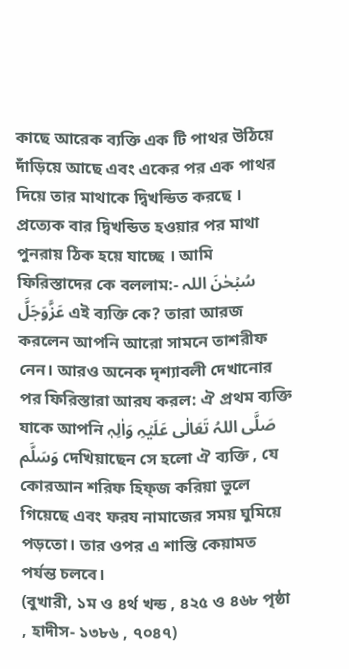কাছে আরেক ব্যক্তি এক টি পাথর উঠিয়ে দাঁড়িয়ে আছে এবং একের পর এক পাথর দিয়ে তার মাথাকে দ্বিখন্ডিত করছে । প্রত্যেক বার দ্বিখন্ডিত হওয়ার পর মাথা পুনরায় ঠিক হয়ে যাচ্ছে । আমি ফিরিস্তাদের কে বললাম:- سُبۡحٰنَ اللہ عَزَّوَجَلَّ এই ব্যক্তি কে? তারা আরজ করলেন আপনি আরো সামনে তাশরীফ নেন। আরও অনেক দৃশ্যাবলী দেখানোর পর ফিরিস্তারা আরয করল: ঐ প্রথম ব্যক্তি যাকে আপনি صَلَّی اللہُ تَعَالٰی عَلَیۡہِ وَاٰلِہٖ وَسَلَّم দেখিয়াছেন সে হলো ঐ ব্যক্তি , যে কোরআন শরিফ হিফ্জ করিয়া ভুলে গিয়েছে এবং ফরয নামাজের সময় ঘুমিয়ে পড়তো। তার ওপর এ শাস্তি কেয়ামত পর্যন্ত চলবে।
(বুখারী, ১ম ও ৪র্থ খন্ড , ৪২৫ ও ৪৬৮ পৃষ্ঠা , হাদীস- ১৩৮৬ , ৭০৪৭)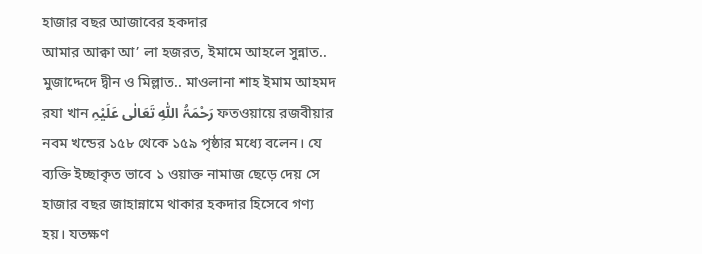হাজার বছর আজাবের হকদার
আমার আক্বা আ’ লা হজরত, ইমামে আহলে সুন্নাত.. মুজাদ্দেদে দ্বীন ও মিল্লাত.. মাওলানা শাহ ইমাম আহমদ রযা খান رَحْمَۃُ اللّٰہِ تَعَالٰی عَلَیْہِ ফতওয়ায়ে রজবীয়ার নবম খন্ডের ১৫৮ থেকে ১৫৯ পৃষ্ঠার মধ্যে বলেন। যে ব্যক্তি ইচ্ছাকৃত ভাবে ১ ওয়াক্ত নামাজ ছেড়ে দেয় সে হাজার বছর জাহান্নামে থাকার হকদার হিসেবে গণ্য হয়। যতক্ষণ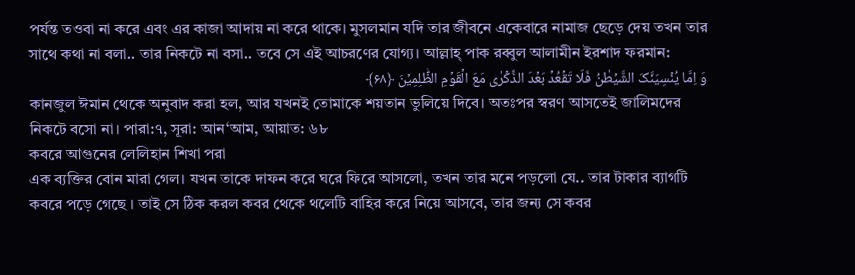পর্যন্ত তওবা না করে এবং এর কাজা আদায় না করে থাকে। মুসলমান যদি তার জীবনে একেবারে নামাজ ছেড়ে দেয় তখন তার সাথে কথা না বলা.. তার নিকটে না বসা.. তবে সে এই আচরণের যোগ্য। আল্লাহ্ পাক রব্বুল আলামীন ইরশাদ ফরমান:
وَ اِمَّا یُنۡسِیَنَّکَ الشَّیۡطٰنُ فَلَا تَقۡعُدۡ بَعۡدَ الذِّکۡرٰی مَعَ الۡقَوۡمِ الظّٰلِمِیۡنَ ﴿۶۸﴾
কানজুল ঈমান থেকে অনুবাদ করা হল, আর যখনই তোমাকে শয়তান ভুলিয়ে দিবে। অতঃপর স্বরণ আসতেই জালিমদের নিকটে বসো না। পারা:৭, সূরা: আন‘আম, আয়াত: ৬৮
কবরে আগুনের লেলিহান শিখা পরা
এক ব্যক্তির বোন মারা গেল। যখন তাকে দাফন করে ঘরে ফিরে আসলো, তখন তার মনে পড়লো যে.. তার টাকার ব্যাগটি কবরে পড়ে গেছে । তাই সে ঠিক করল কবর থেকে থলেটি বাহির করে নিয়ে আসবে, তার জন্য সে কবর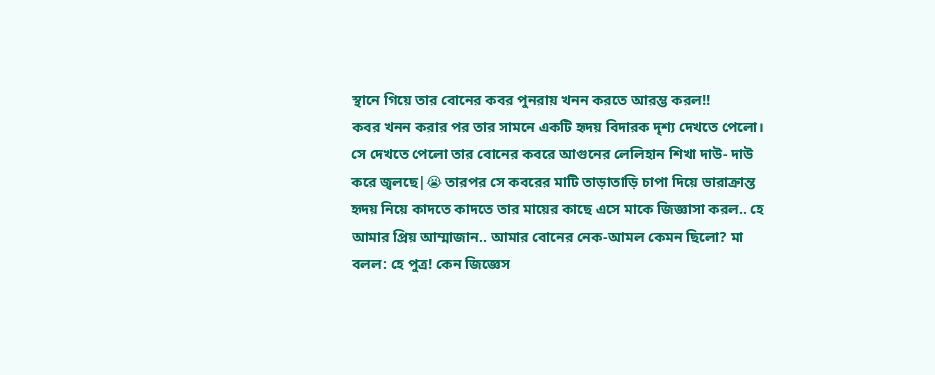স্থানে গিয়ে তার বোনের কবর পুনরায় খনন করতে আরম্ভ করল!!
কবর খনন করার পর তার সামনে একটি হৃদয় বিদারক দৃশ্য দেখতে পেলো। সে দেখতে পেলো তার বোনের কবরে আগুনের লেলিহান শিখা দাউ- দাউ করে জ্বলছে|😭 তারপর সে কবরের মাটি তাড়াতাড়ি চাপা দিয়ে ভারাক্রান্ত হৃদয় নিয়ে কাদতে কাদতে তার মায়ের কাছে এসে মাকে জিজ্ঞাসা করল.. হে আমার প্রিয় আম্মাজান.. আমার বোনের নেক-আমল কেমন ছিলো? মা বলল: হে পুত্র! কেন জিজ্ঞেস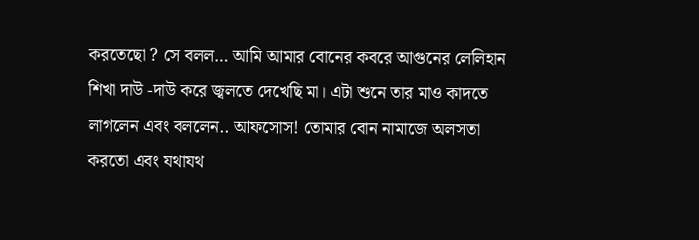করতেছো ? সে বলল… আমি আমার বোনের কবরে আগুনের লেলিহান শিখা দাউ -দাউ করে জ্বলতে দেখেছি মা। এটা শুনে তার মাও কাদতে লাগলেন এবং বললেন.. আফসোস! তোমার বোন নামাজে অলসতা করতো এবং যথাযথ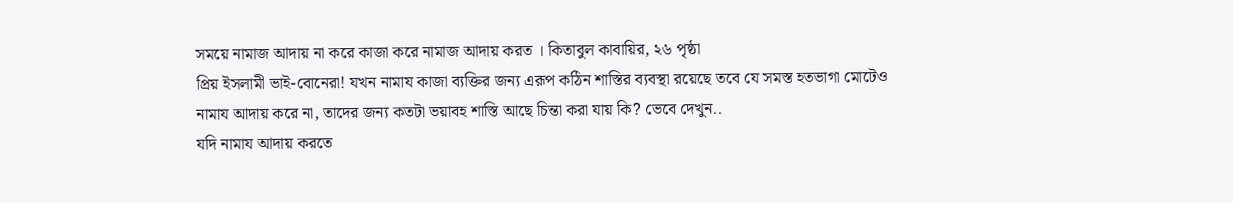সময়ে নামাজ আদায় না করে কাজা করে নামাজ আদায় করত । কিতাবুল কাবায়ির, ২৬ পৃষ্ঠা
প্রিয় ইসলামী ভাই-বোনেরা! যখন নামায কাজা ব্যক্তির জন্য এরূপ কঠিন শাস্তির ব্যবস্থা রয়েছে তবে যে সমস্ত হতভাগা মোটেও নামায আদায় করে না, তাদের জন্য কতটা ভয়াবহ শাস্তি আছে চিন্তা করা যায় কি? ভেবে দেখুন..
যদি নামায আদায় করতে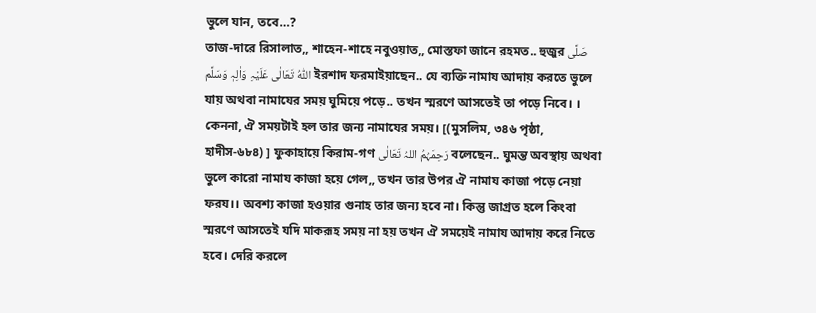ভুলে যান, তবে…?
তাজ-দারে রিসালাত,, শাহেন-শাহে নবুওয়াত,, মোস্তফা জানে রহমত.. হুজুর صَلَّی اللّٰہُ تَعَالٰی عَلَیْہِ وَاٰلِہٖ وَسَلَّم ইরশাদ ফরমাইয়াছেন.. যে ব্যক্তি নামায আদায় করতে ভুলে যায় অথবা নামাযের সময় ঘুমিয়ে পড়ে.. তখন স্মরণে আসতেই তা পড়ে নিবে। । কেননা, ঐ সময়টাই হল তার জন্য নামাযের সময়। [(মুসলিম, ৩৪৬ পৃষ্ঠা, হাদীস-৬৮৪) ] ফুকাহায়ে কিরাম-গণ رَحِمَہُمُ اللہُ تَعَالٰی বলেছেন.. ঘুমন্ত অবস্থায় অথবা ভুলে কারো নামায কাজা হয়ে গেল,, তখন তার উপর ঐ নামায কাজা পড়ে নেয়া ফরয।। অবশ্য কাজা হওয়ার গুনাহ তার জন্য হবে না। কিন্তু জাগ্রত হলে কিংবা স্মরণে আসতেই যদি মাকরূহ সময় না হয় তখন ঐ সময়েই নামায আদায় করে নিতে হবে। দেরি করলে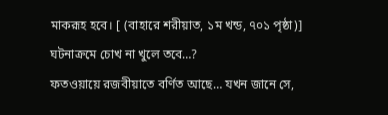মাকরূহ হবে। [ (বাহারে শরীয়াত, ১ম খন্ড, ৭০১ পৃষ্ঠা)]
ঘটনাক্রমে চোখ না খুলে তবে…?
ফতওয়ায়ে রজবীয়াতে বর্ণিত আছে… যখন জানে সে,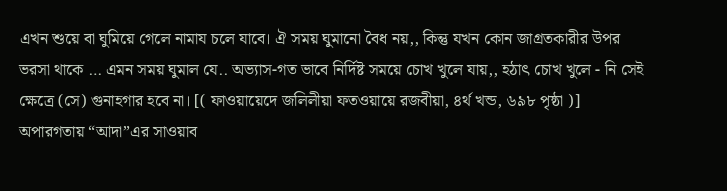এখন শুয়ে বা ঘুমিয়ে গেলে নামায চলে যাবে। ঐ সময় ঘুমানো বৈধ নয়,, কিন্তু যখন কোন জাগ্রতকারীর উপর ভরসা থাকে … এমন সময় ঘুমাল যে.. অভ্যাস-গত ভাবে নির্দিষ্ট সময়ে চোখ খুলে যায়,, হঠাৎ চোখ খুলে - নি সেই ক্ষেত্রে (সে) গুনাহগার হবে না। [( ফাওয়ায়েদে জলিলীয়া ফতওয়ায়ে রজবীয়া, ৪র্থ খন্ড, ৬৯৮ পৃষ্ঠা )]
অপারগতায় “আদা”এর সাওয়াব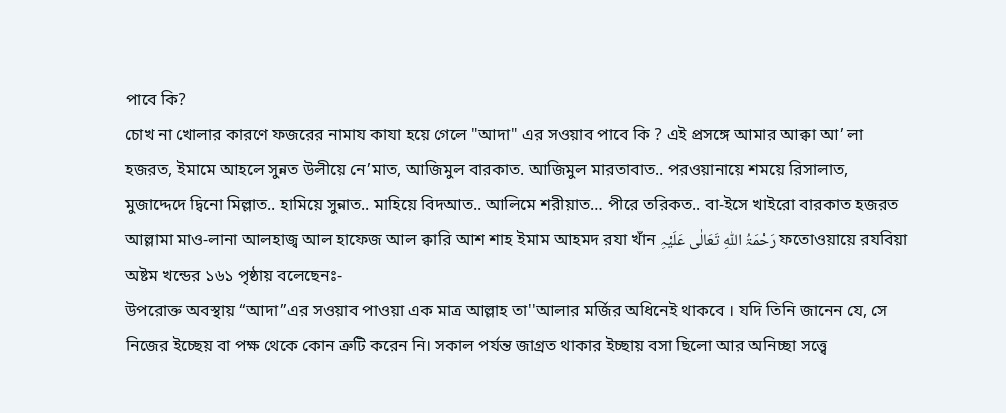পাবে কি?
চোখ না খোলার কারণে ফজরের নামায কাযা হয়ে গেলে "আদা" এর সওয়াব পাবে কি ? এই প্রসঙ্গে আমার আক্বা আ’ লা হজরত, ইমামে আহলে সুন্নত উলীয়ে নে’মাত, আজিমুল বারকাত. আজিমুল মারতাবাত.. পরওয়ানায়ে শময়ে রিসালাত, মুজাদ্দেদে দ্বিনো মিল্লাত.. হামিয়ে সুন্নাত.. মাহিয়ে বিদআত.. আলিমে শরীয়াত… পীরে তরিকত.. বা-ইসে খাইরো বারকাত হজরত আল্লামা মাও-লানা আলহাজ্ব আল হাফেজ আল ক্বারি আশ শাহ ইমাম আহমদ রযা খাঁন رَحْمَۃُ اللّٰہِ تَعَالٰی عَلَیْہِ ফতোওয়ায়ে রযবিয়া অষ্টম খন্ডের ১৬১ পৃষ্ঠায় বলেছেনঃ-
উপরোক্ত অবস্থায় “আদা”এর সওয়াব পাওয়া এক মাত্র আল্লাহ তা''আলার মর্জির অধিনেই থাকবে । যদি তিনি জানেন যে, সে নিজের ইচ্ছেয় বা পক্ষ থেকে কোন ত্রুটি করেন নি। সকাল পর্যন্ত জাগ্রত থাকার ইচ্ছায় বসা ছিলো আর অনিচ্ছা সত্ত্বে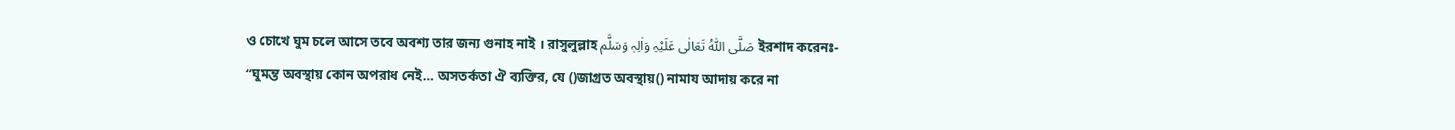ও চোখে ঘুম চলে আসে তবে অবশ্য তার জন্য গুনাহ নাই । রাসুলুল্লাহ صَلَّی اللّٰہُ تَعَالٰی عَلَیْہِ وَاٰلِہٖ وَسَلَّم ইরশাদ করেনঃ- “ঘুমন্ত অবস্থায় কোন অপরাধ নেই… অসতর্কতা ঐ ব্যক্তির, যে ()জাগ্রত অবস্থায়() নামায আদায় করে না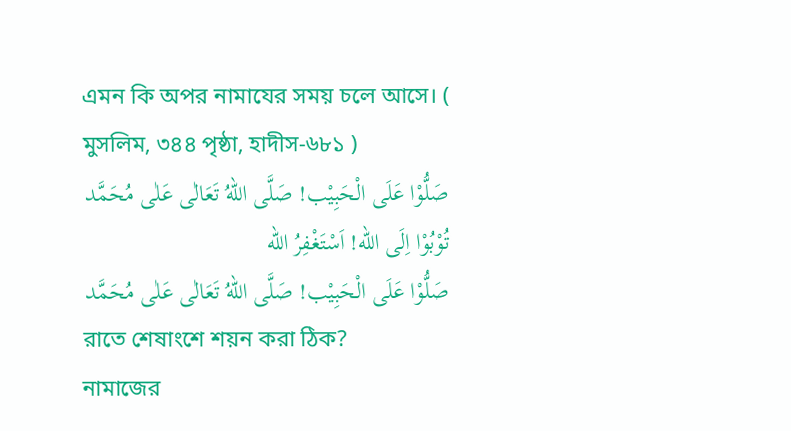এমন কি অপর নামাযের সময় চলে আসে। ( মুসলিম, ৩৪৪ পৃষ্ঠা, হাদীস-৬৮১ )
صَلُّوْا عَلَی الْحَبِیْب! صَلَّی اللهُ تَعَالٰی عَلٰی مُحَمَّد
تُوْبُوْا اِلَی الله! اَسْتَغْفِرُ الله
صَلُّوْا عَلَی الْحَبِیْب! صَلَّی اللهُ تَعَالٰی عَلٰی مُحَمَّد
রাতে শেষাংশে শয়ন করা ঠিক?
নামাজের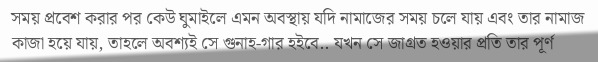সময় প্রবেশ করার পর কেউ ঘুমাইলে এমন অবস্থায় যদি নামাজের সময় চলে যায় এবং তার নামাজ কাজা হয়ে যায়, তাহলে অবশ্যই সে গুনাহ-গার হইবে.. যখন সে জাগ্রত হওয়ার প্রতি তার পূর্ণ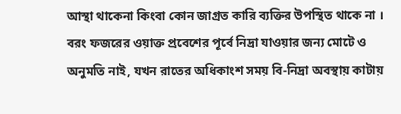আস্থা থাকেনা কিংবা কোন জাগ্রত কারি ব্যক্তির উপস্থিত থাকে না । বরং ফজরের ওয়াক্ত প্রবেশের পূর্বে নিদ্রা যাওয়ার জন্য মোটে ও অনুমতি নাই, যখন রাতের অধিকাংশ সময় বি-নিদ্রা অবস্থায় কাটায়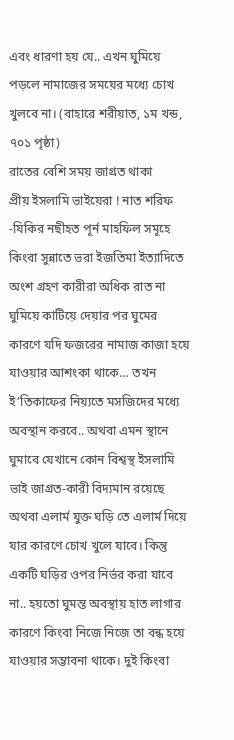এবং ধারণা হয় যে.. এখন ঘুমিয়ে পড়লে নামাজের সময়ের মধ্যে চোখ খুলবে না। (বাহারে শরীয়াত, ১ম খন্ড, ৭০১ পৃষ্ঠা)
রাতের বেশি সময় জাগ্রত থাকা
প্রীয় ইসলামি ভাইয়েরা ! নাত শরিফ -যিকির নছীহত পূর্ন মাহফিল সমূহে কিংবা সুন্নাতে ভরা ইজতিমা ইত্যাদিতে অংশ গ্রহণ কারীরা অধিক রাত না ঘুমিয়ে কাটিয়ে দেয়ার পর ঘুমের কারণে যদি ফজরের নামাজ কাজা হয়ে যাওয়ার আশংকা থাকে… তখন ই’তিকাফের নিয়্যতে মসজিদের মধ্যে অবস্থান করবে.. অথবা এমন স্থানে ঘুমাবে যেখানে কোন বিশ্বস্থ ইসলামি ভাই জাগ্রত-কারী বিদ্যমান রয়েছে অথবা এলার্ম যুক্ত ঘড়ি তে এলার্ম দিয়ে যার কারণে চোখ খুলে যাবে। কিন্তু একটি ঘড়ির ওপর নির্ভর করা যাবে না.. হয়তো ঘুমন্ত অবস্থায় হাত লাগার কারণে কিংবা নিজে নিজে তা বন্ধ হয়ে যাওয়ার সম্ভাবনা থাকে। দুই কিংবা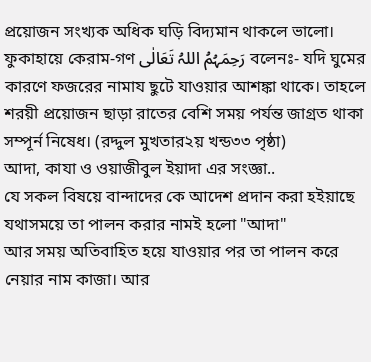প্রয়োজন সংখ্যক অধিক ঘড়ি বিদ্যমান থাকলে ভালো। ফুকাহায়ে কেরাম-গণ رَحِمَہُمُ اللہُ تَعَالٰی বলেনঃ- যদি ঘুমের কারণে ফজরের নামায ছুটে যাওয়ার আশঙ্কা থাকে। তাহলে শরয়ী প্রয়োজন ছাড়া রাতের বেশি সময় পর্যন্ত জাগ্রত থাকা সম্পূর্ন নিষেধ। (রদ্দুল মুখতার২য় খন্ড৩৩ পৃষ্ঠা)
আদা, কাযা ও ওয়াজীবুল ইয়াদা এর সংজ্ঞা..
যে সকল বিষয়ে বান্দাদের কে আদেশ প্রদান করা হইয়াছে যথাসময়ে তা পালন করার নামই হলো "আদা"
আর সময় অতিবাহিত হয়ে যাওয়ার পর তা পালন করে নেয়ার নাম কাজা। আর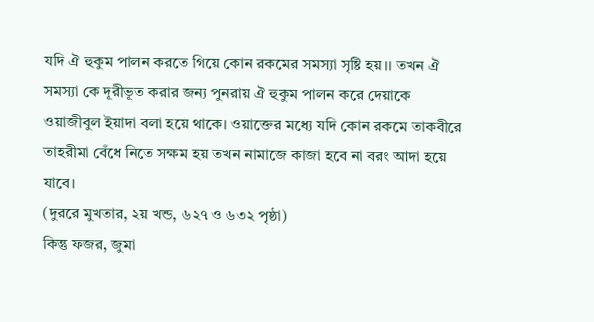যদি ঐ হুকুম পালন করতে গিয়ে কোন রকমের সমস্যা সৃষ্টি হয়।। তখন ঐ সমস্যা কে দূরীভূত করার জন্য পুনরায় ঐ হুকুম পালন করে দেয়াকে ওয়াজীবুল ইয়াদা বলা হয়ে থাকে। ওয়াক্তের মধ্যে যদি কোন রকমে তাকবীরে তাহরীমা বেঁধে নিতে সক্ষম হয় তখন নামাজে কাজা হবে না বরং আদা হয়ে যাবে।
(দুররে মুখতার, ২য় খন্ড, ৬২৭ ও ৬৩২ পৃষ্ঠা)
কিন্তু ফজর, জুমা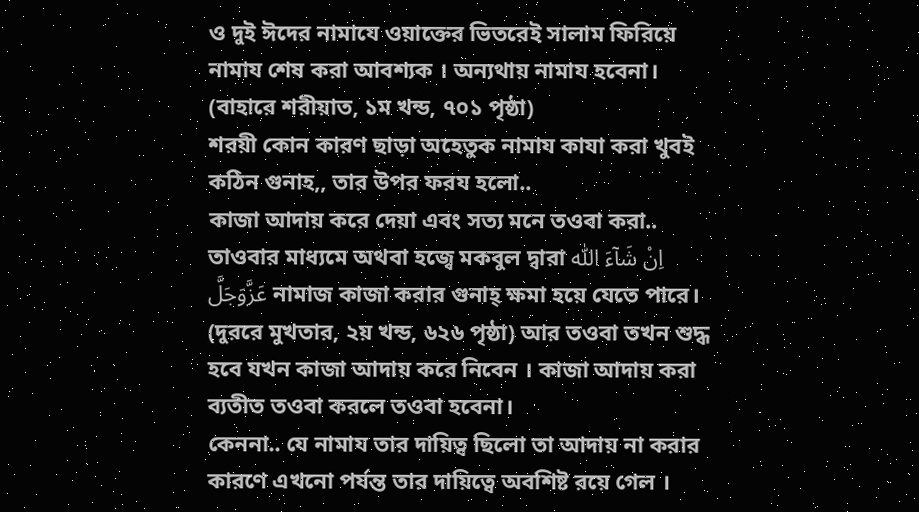ও দুই ঈদের নামাযে ওয়াক্তের ভিতরেই সালাম ফিরিয়ে নামায শেষ করা আবশ্যক । অন্যথায় নামায হবেনা। (বাহারে শরীয়াত, ১ম খন্ড, ৭০১ পৃষ্ঠা)
শরয়ী কোন কারণ ছাড়া অহেতুক নামায কাযা করা খুবই কঠিন গুনাহ,, তার উপর ফরয হলো..
কাজা আদায় করে দেয়া এবং সত্য মনে তওবা করা.. তাওবার মাধ্যমে অথবা হজ্বে মকবুল দ্বারা اِنْ شَآءَ اللّٰہ عَزَّوَجَلَّ নামাজ কাজা করার গুনাহ্ ক্ষমা হয়ে যেতে পারে। (দুররে মুখতার, ২য় খন্ড, ৬২৬ পৃষ্ঠা) আর তওবা তখন শুদ্ধ হবে যখন কাজা আদায় করে নিবেন । কাজা আদায় করা ব্যতীত তওবা করলে তওবা হবেনা।
কেননা.. যে নামায তার দায়িত্ব ছিলো তা আদায় না করার কারণে এখনো পর্যন্ত তার দায়িত্বে অবশিষ্ট রয়ে গেল ।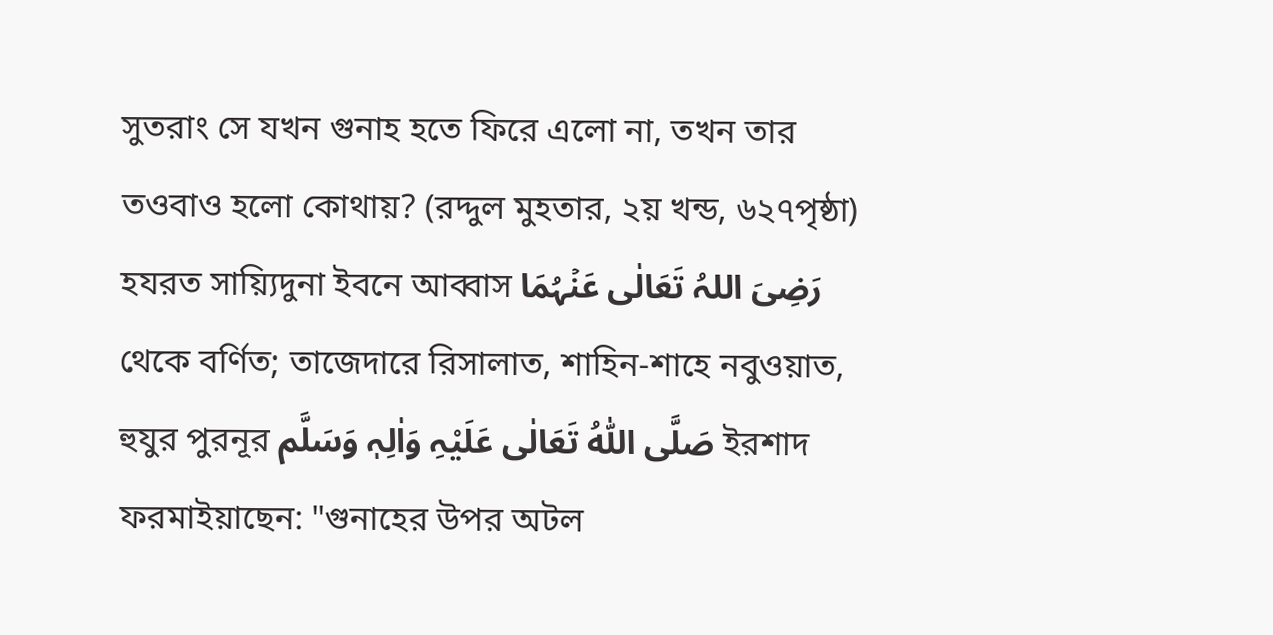সুতরাং সে যখন গুনাহ হতে ফিরে এলো না, তখন তার তওবাও হলো কোথায়? (রদ্দুল মুহতার, ২য় খন্ড, ৬২৭পৃষ্ঠা) হযরত সায়্যিদুনা ইবনে আব্বাস رَضِیَ اللہُ تَعَالٰی عَنۡہُمَا থেকে বর্ণিত; তাজেদারে রিসালাত, শাহিন-শাহে নবুওয়াত, হুযুর পুরনূর صَلَّی اللّٰہُ تَعَالٰی عَلَیْہِ وَاٰلِہٖ وَسَلَّم ইরশাদ ফরমাইয়াছেন: "গুনাহের উপর অটল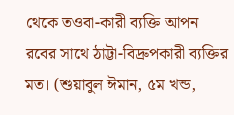থেকে তওবা-কারী ব্যক্তি আপন রবের সাথে ঠাট্টা-বিদ্রুপকারী ব্যক্তির মত। (শুয়াবুল ঈমান, ৫ম খন্ড,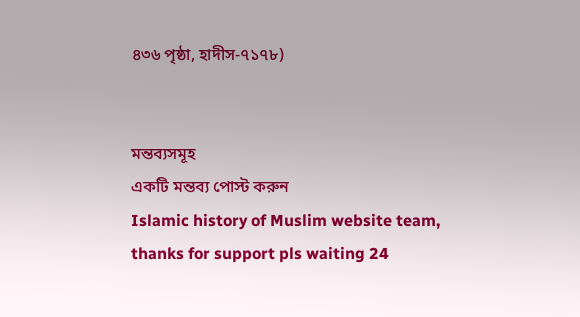৪৩৬ পৃষ্ঠা, হাদীস-৭১৭৮)


মন্তব্যসমূহ
একটি মন্তব্য পোস্ট করুন
Islamic history of Muslim website team,
thanks for support pls waiting 24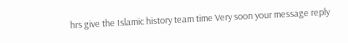hrs give the Islamic history team time Very soon your message reply